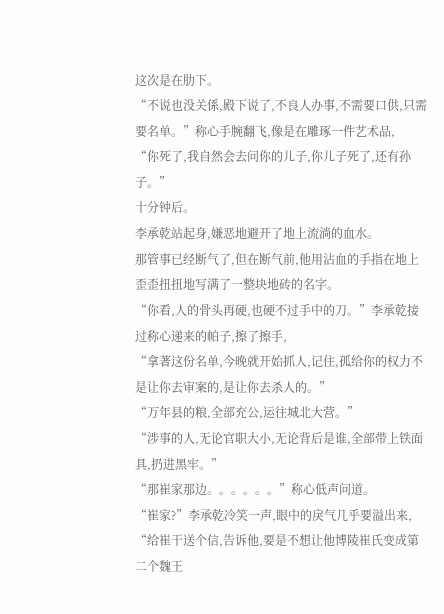这次是在肋下。
“不说也没关係,殿下说了,不良人办事,不需要口供,只需要名单。”称心手腕翻飞,像是在雕琢一件艺术品,
“你死了,我自然会去问你的儿子,你儿子死了,还有孙子。”
十分钟后。
李承乾站起身,嫌恶地避开了地上流淌的血水。
那管事已经断气了,但在断气前,他用沾血的手指在地上歪歪扭扭地写满了一整块地砖的名字。
“你看,人的骨头再硬,也硬不过手中的刀。”李承乾接过称心递来的帕子,擦了擦手,
“拿著这份名单,今晚就开始抓人,记住,孤给你的权力不是让你去审案的,是让你去杀人的。”
“万年县的粮,全部充公,运往城北大营。”
“涉事的人,无论官职大小,无论背后是谁,全部带上铁面具,扔进黑牢。”
“那崔家那边。。。。。。”称心低声问道。
“崔家?”李承乾冷笑一声,眼中的戾气几乎要溢出来,
“给崔干送个信,告诉他,要是不想让他博陵崔氏变成第二个魏王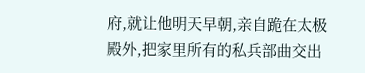府,就让他明天早朝,亲自跪在太极殿外,把家里所有的私兵部曲交出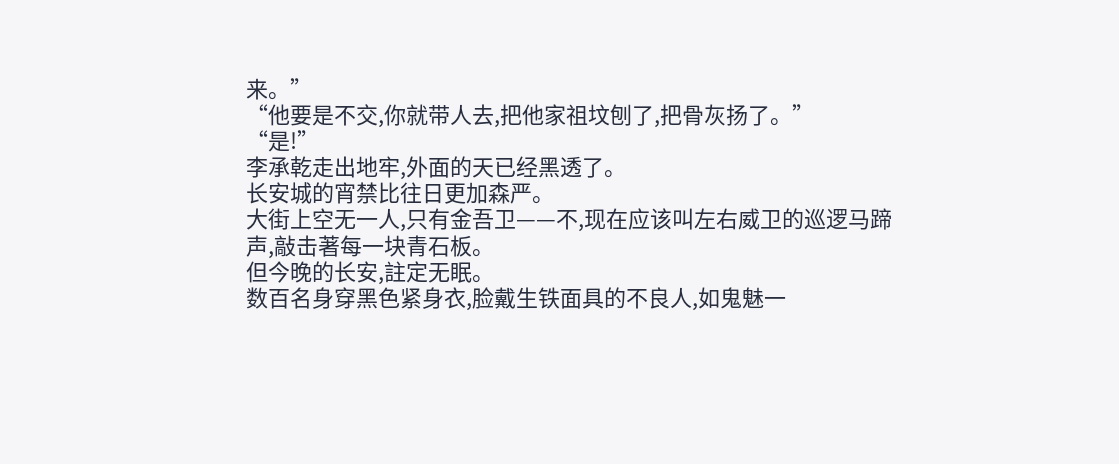来。”
“他要是不交,你就带人去,把他家祖坟刨了,把骨灰扬了。”
“是!”
李承乾走出地牢,外面的天已经黑透了。
长安城的宵禁比往日更加森严。
大街上空无一人,只有金吾卫——不,现在应该叫左右威卫的巡逻马蹄声,敲击著每一块青石板。
但今晚的长安,註定无眠。
数百名身穿黑色紧身衣,脸戴生铁面具的不良人,如鬼魅一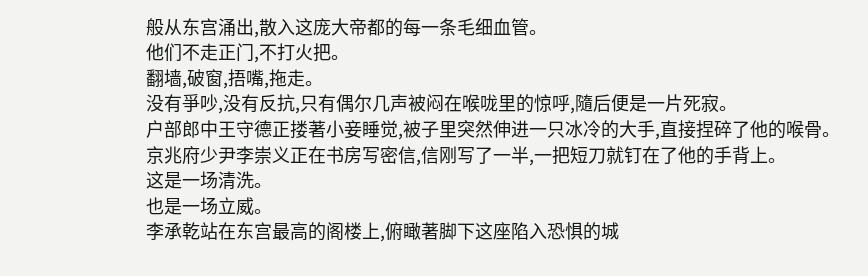般从东宫涌出,散入这庞大帝都的每一条毛细血管。
他们不走正门,不打火把。
翻墙,破窗,捂嘴,拖走。
没有爭吵,没有反抗,只有偶尔几声被闷在喉咙里的惊呼,隨后便是一片死寂。
户部郎中王守德正搂著小妾睡觉,被子里突然伸进一只冰冷的大手,直接捏碎了他的喉骨。
京兆府少尹李崇义正在书房写密信,信刚写了一半,一把短刀就钉在了他的手背上。
这是一场清洗。
也是一场立威。
李承乾站在东宫最高的阁楼上,俯瞰著脚下这座陷入恐惧的城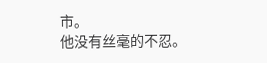市。
他没有丝毫的不忍。